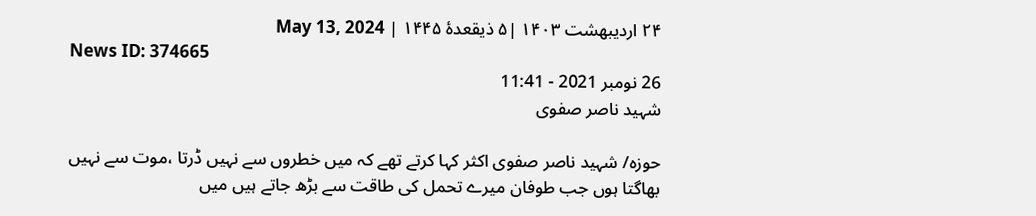۲۴ اردیبهشت ۱۴۰۳ |۵ ذیقعدهٔ ۱۴۴۵ | May 13, 2024
News ID: 374665
26 نومبر 2021 - 11:41
شہید ناصر صفوی

حوزہ/ شہید ناصر صفوی اکثر کہا کرتے تھے کہ میں خطروں سے نہیں ڈرتا ،موت سے نہیں بھاگتا ہوں جب طوفان میرے تحمل کی طاقت سے بڑھ جاتے ہیں میں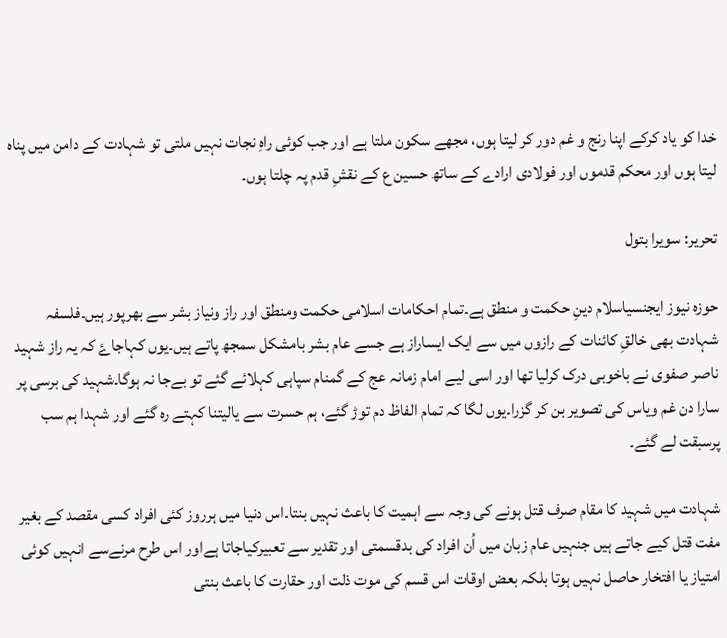خدا کو یاد کرکے اپنا رنج و غم دور کر لیتا ہوں، مجھے سکون ملتا ہے اور جب کوئی راہِ نجات نہیں ملتی تو شہادت کے دامن میں پناہ لیتا ہوں اور محکم قدموں اور فولادی ارادے کے ساتھ حسین ع کے نقشِ قدم پہ چلتا ہوں۔

تحریر: سویرا بتول

حوزہ نیوز ایجنسیاسلام دینِ حکمت و منطق ہے۔تمام احکامات اسلامی حکمت ومنطق اور راز ونیاز بشر سے بھرپور ہیں۔فلسفہ شہادت بھی خالقِ کائنات کے رازوں میں سے ایک ایساراز ہے جسے عام بشر بامشکل سمجھ پاتے ہیں۔یوں کہاجاۓ کہ یہ راز شہید ناصر صفوی نے باخوبی درک کرلیا تھا اور اسی لیے امام زمانہ عج کے گمنام سپاہی کہلائے گئے تو بےجا نہ ہوگا۔شہید کی برسی پر سارا دن غم ویاس کی تصویر بن کر گزرا۔یوں لگا کہ تمام الفاظ دم توڑ گئے، ہم حسرت سے یالیتنا کہتے رہ گئے اور شہدا ہم سب پرسبقت لے گئے۔

شہادت میں شہید کا مقام صرف قتل ہونے کی وجہ سے اہمیت کا باعث نہیں بنتا۔اس دنیا میں ہرروز کئی افراد کسی مقصد کے بغیر مفت قتل کیے جاتے ہیں جنہیں عام زبان میں اُن افراد کی بدقسمتی اور تقدیر سے تعبیرکیاجاتا ہےاور اس طرح مرنےسے انہیں کوئی امتیاز یا افتخار حاصل نہیں ہوتا بلکہ بعض اوقات اس قسم کی موت ذلت اور حقارت کا باعث بنتی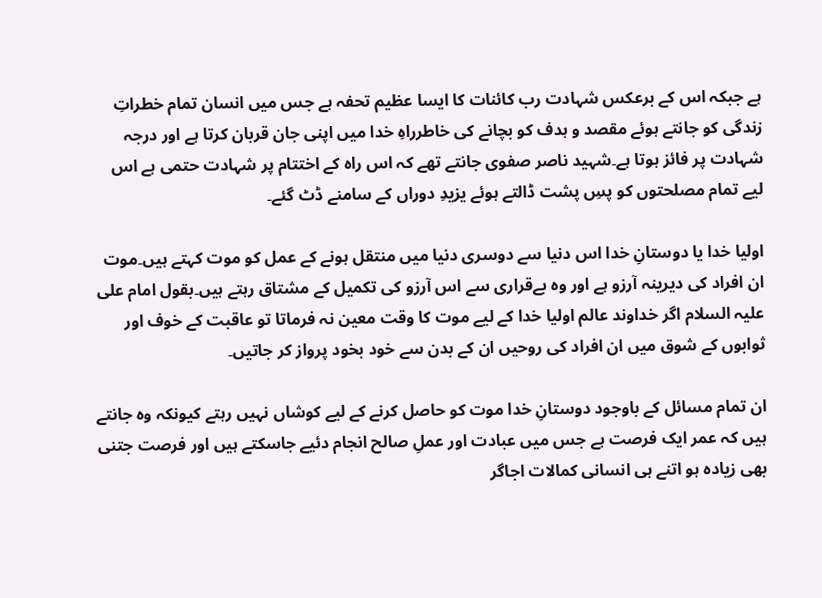ہے جبکہ اس کے برعکس شہادت رب کائنات کا ایسا عظیم تحفہ ہے جس میں انسان تمام خطراتِ زندگی کو جانتے ہوئے مقصد و ہدف کو بچانے کی خاطرراہِ خدا میں اپنی جان قربان کرتا ہے اور درجہ شہادت پر فائز ہوتا ہے۔شہید ناصر صفوی جانتے تھے کہ اس راہ کے اختتام پر شہادت حتمی ہے اس لیے تمام مصلحتوں کو پسِ پشت ڈالتے ہوئے یزیدِ دوراں کے سامنے ڈٹ گئے۔

اولیا خدا یا دوستانِ خدا اس دنیا سے دوسری دنیا میں منتقل ہونے کے عمل کو موت کہتے ہیں۔موت ان افراد کی دیرینہ آرزو ہے اور وہ بےقراری سے اس آرزو کی تکمیل کے مشتاق رہتے ہیں۔بقول امام علی علیہ السلام اگر خداوند عالم اولیا خدا کے لیے موت کا وقت معین نہ فرماتا تو عاقبت کے خوف اور ثوابوں کے شوق میں ان افراد کی روحیں ان کے بدن سے خود بخود پرواز کر جاتیں۔

ان تمام مسائل کے باوجود دوستانِ خدا موت کو حاصل کرنے کے لیے کوشاں نہیں رہتے کیونکہ وہ جانتے ہیں کہ عمر ایک فرصت ہے جس میں عبادت اور عملِ صالح انجام دئیے جاسکتے ہیں اور فرصت جتنی بھی زیادہ ہو اتنے ہی انسانی کمالات اجاگر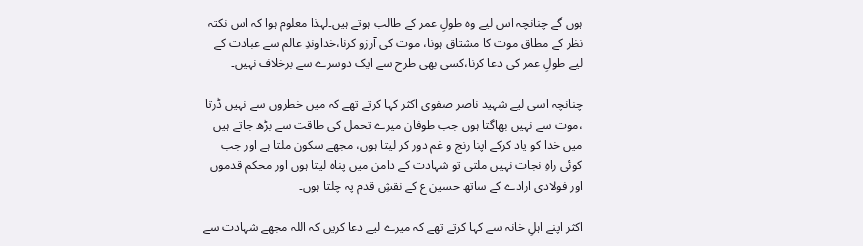ہوں گے چنانچہ اس لیے وہ طولِ عمر کے طالب ہوتے ہیں۔لہذا معلوم ہوا کہ اس نکتہ نظر کے مطاق موت کا مشتاق ہونا، موت کی آرزو کرنا،خداوندِ عالم سے عبادت کے لیے طولِ عمر کی دعا کرنا،کسی بھی طرح سے ایک دوسرے سے برخلاف نہیں۔

چنانچہ اسی لیے شہید ناصر صفوی اکثر کہا کرتے تھے کہ میں خطروں سے نہیں ڈرتا ،موت سے نہیں بھاگتا ہوں جب طوفان میرے تحمل کی طاقت سے بڑھ جاتے ہیں میں خدا کو یاد کرکے اپنا رنج و غم دور کر لیتا ہوں، مجھے سکون ملتا ہے اور جب کوئی راہِ نجات نہیں ملتی تو شہادت کے دامن میں پناہ لیتا ہوں اور محکم قدموں اور فولادی ارادے کے ساتھ حسین ع کے نقشِ قدم پہ چلتا ہوں۔

اکثر اپنے اہلِ خانہ سے کہا کرتے تھے کہ میرے لیے دعا کریں کہ اللہ مجھے شہادت سے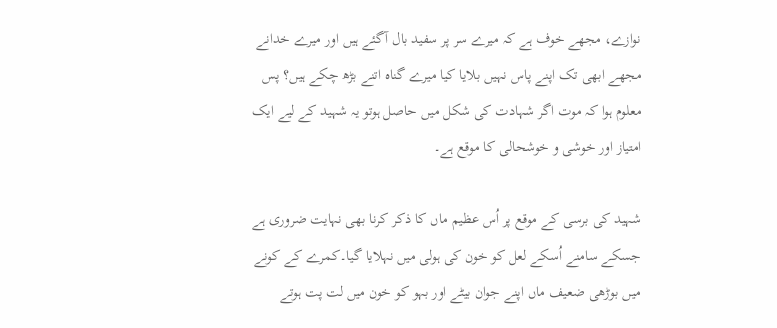نوازے، مجھے خوف ہے کہ میرے سر پر سفید بال آگئے ہیں اور میرے خدانے مجھے ابھی تک اپنے پاس نہیں بلایا کیا میرے گناہ اتنے بڑھ چکے ہیں؟ پس معلوم ہوا کہ موت اگر شہادت کی شکل میں حاصل ہوتو یہ شہید کے لیے ایک امتیاز اور خوشی و خوشحالی کا موقع ہے۔

شہید کی برسی کے موقع پر اُس عظیم ماں کا ذکر کرنا بھی نہایت ضروری ہے جسکے سامنے اُسکے لعل کو خون کی ہولی میں نہلایا گیا۔کمرے کے کونے میں بوڑھی ضعیف ماں اپنے جوان بیٹے اور بہو کو خون میں لت پت ہوتے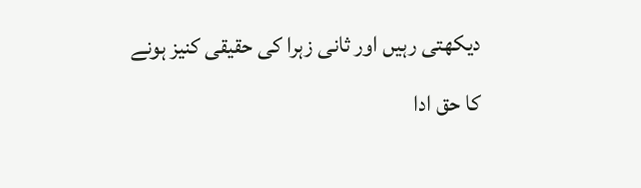دیکھتی رہیں اور ثانی زہرا کی حقیقی کنیز ہونے کا حق ادا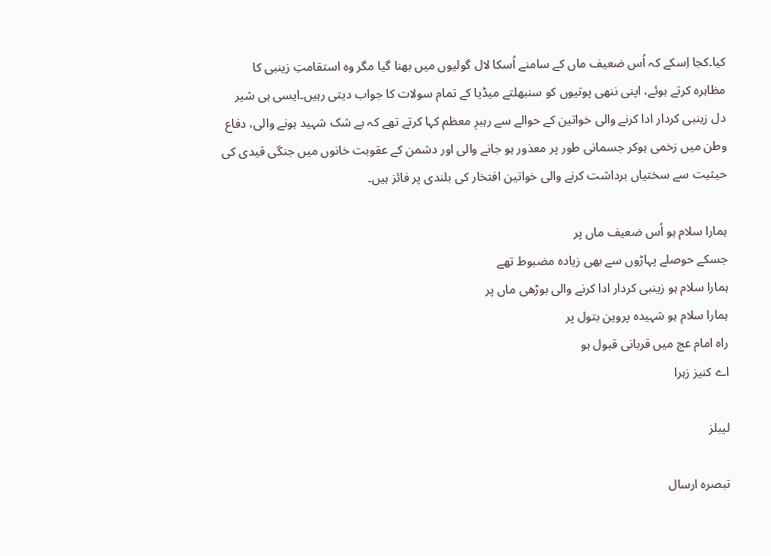کیا۔کجا اِسکے کہ اُس ضعیف ماں کے سامنے اُسکا لال گولیوں میں بھنا گیا مگر وہ استقامتِ زینبی کا مظاہرہ کرتے ہوئے، اپنی ننھی پوتیوں کو سنبھلتے میڈیا کے تمام سولات کا جواب دیتی رہیں۔ایسی ہی شیر دل زینبی کردار ادا کرنے والی خواتين کے حوالے سے رہبرِ معظم کہا کرتے تھے کہ بے شک شہید ہونے والی، دفاع وطن میں زخمی ہوکر جسمانی طور پر معذور ہو جانے والی اور دشمن کے عقوبت خانوں میں جنگی قیدی کی حیثیت سے سختیاں برداشت کرنے والی خواتین افتخار کی بلندی پر فائز ہیں۔

ہمارا سلام ہو اُس ضعیف ماں پر
جسکے حوصلے پہاڑوں سے بھی زیادہ مضبوط تھے
ہمارا سلام ہو زینبی کردار ادا کرنے والی بوڑھی ماں پر
ہمارا سلام ہو شہیدہ پروین بتول پر
راہ امام عج میں قربانی قبول ہو
اے کنیز زہرا

لیبلز

تبصرہ ارسال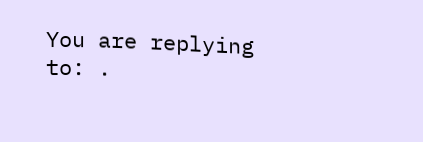You are replying to: .